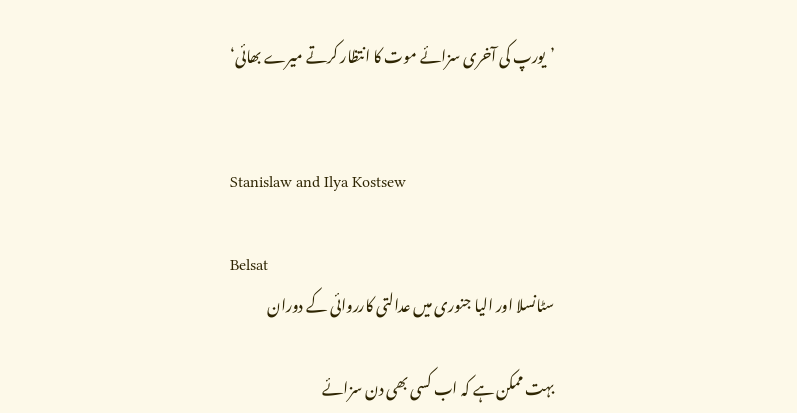’یورپ کی آخری سزائے موت کا انتظار کرتے میرے بھائی‘


Stanislaw and Ilya Kostsew

Belsat
سٹانسلا اور الیا جنوری میں عدالتی کارروائی کے دوران

بہت ممکن ہے کہ اب کسی بھی دن سزائے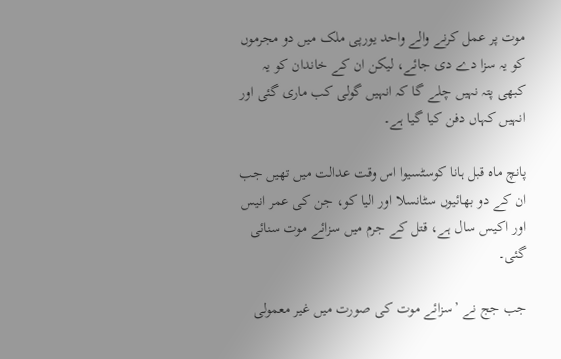موت پر عمل کرنے والے واحد یورپی ملک میں دو مجرموں کو یہ سزا دے دی جائے، لیکن ان کے خاندان کو یہ کبھی پتہ نہیں چلے گا کہ انہیں گولی کب ماری گئی اور انہیں کہاں دفن کیا گیا ہے۔

پانچ ماہ قبل ہانا کوسٹسیوا اس وقت عدالت میں تھیں جب ان کے دو بھائیوں سٹانسلا اور الیا کو، جن کی عمر انیس اور اکیس سال ہے، قتل کے جرم میں سزائے موت سنائی گئی۔

جب جج نے ’سزائے موت کی صورت میں غیر معمولی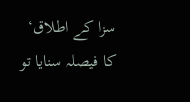سزا کے اطلاق‘ کا فیصلہ سنایا تو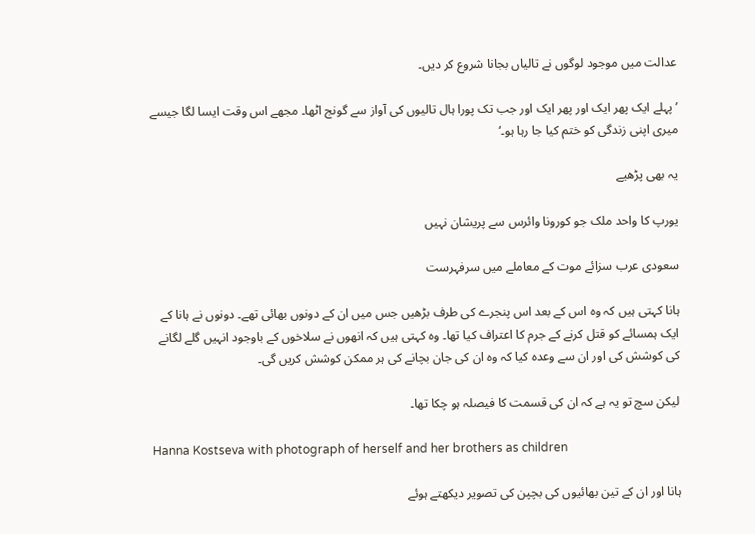عدالت میں موجود لوگوں نے تالیاں بجانا شروع کر دیں۔

’پہلے ایک پھر ایک اور پھر ایک اور جب تک پورا ہال تالیوں کی آواز سے گونج اٹھا۔ مجھے اس وقت ایسا لگا جیسے میری اپنی زندگی کو ختم کیا جا رہا ہو۔‘

یہ بھی پڑھیے

یورپ کا واحد ملک جو کورونا وائرس سے پریشان نہیں

سعودی عرب سزائے موت کے معاملے میں سرفہرست

ہانا کہتی ہیں کہ وہ اس کے بعد اس پنجرے کی طرف بڑھیں جس میں ان کے دونوں بھائی تھے۔ دونوں نے ہانا کے ایک ہمسائے کو قتل کرنے کے جرم کا اعتراف کیا تھا۔ وہ کہتی ہیں کہ انھوں نے سلاخوں کے باوجود انہیں گلے لگانے کی کوشش کی اور ان سے وعدہ کیا کہ وہ ان کی جان بچانے کی ہر ممکن کوشش کریں گی۔

لیکن سچ تو یہ ہے کہ ان کی قسمت کا فیصلہ ہو چکا تھا۔

Hanna Kostseva with photograph of herself and her brothers as children

ہانا اور ان کے تین بھائیوں کی بچپن کی تصویر دیکھتے ہوئے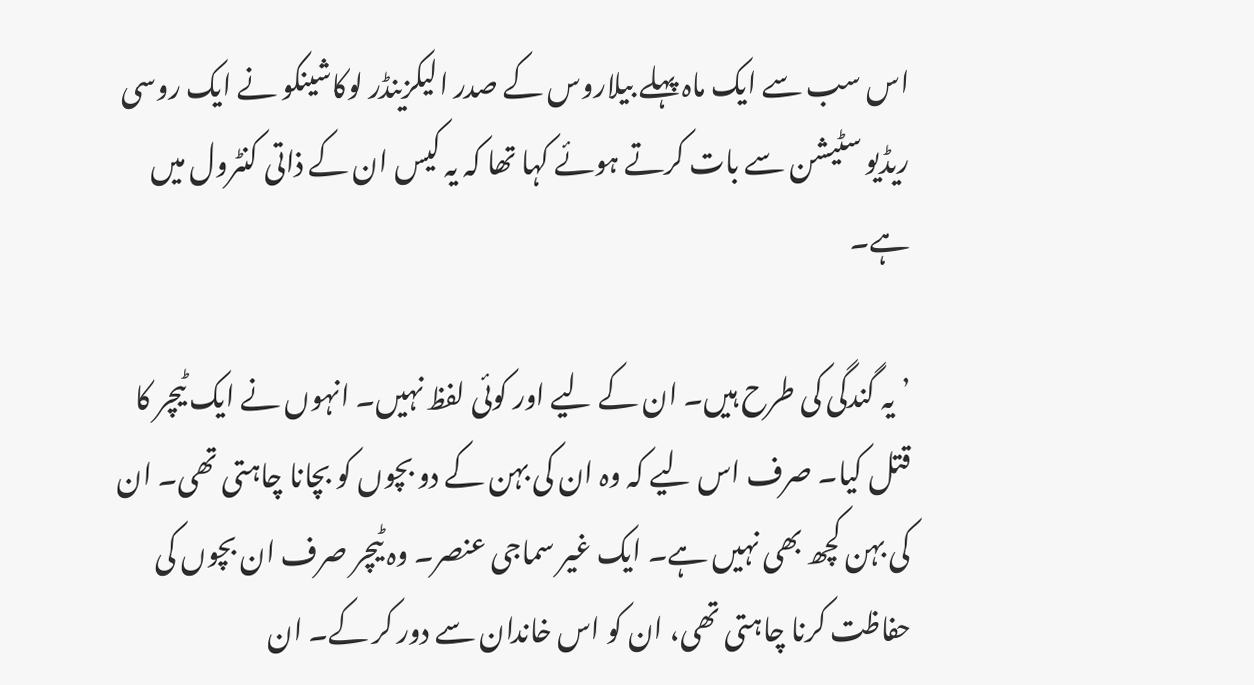اس سب سے ایک ماہ پہلے بیلاروس کے صدر الیکزینڈر لوکاشینکو نے ایک روسی ریڈیو سٹیشن سے بات کرتے ہوئے کہا تھا کہ یہ کیس ان کے ذاتی کنٹرول میں ہے۔

’یہ گندگی کی طرح ہیں۔ ان کے لیے اور کوئی لفظ نہیں۔ انہوں نے ایک ٹیچر کا قتل کیا۔ صرف اس لیے کہ وہ ان کی بہن کے دو بچوں کو بچانا چاہتی تھی۔ ان کی بہن کچھ بھی نہیں ہے۔ ایک غیر سماجی عنصر۔ وہ ٹیچر صرف ان بچوں کی حفاظت کرنا چاہتی تھی، ان کو اس خاندان سے دور کر کے۔ ان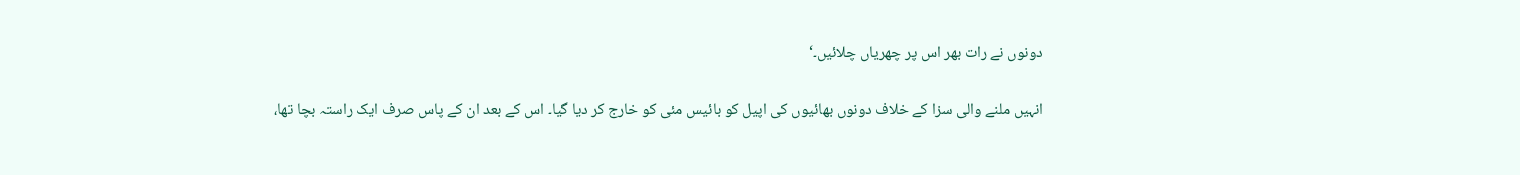دونوں نے رات بھر اس پر چھریاں چلائیں۔‘

انہیں ملنے والی سزا کے خلاف دونوں بھائیوں کی اپیل کو بائیس مئی کو خارج کر دیا گیا۔ اس کے بعد ان کے پاس صرف ایک راستہ بچا تھا،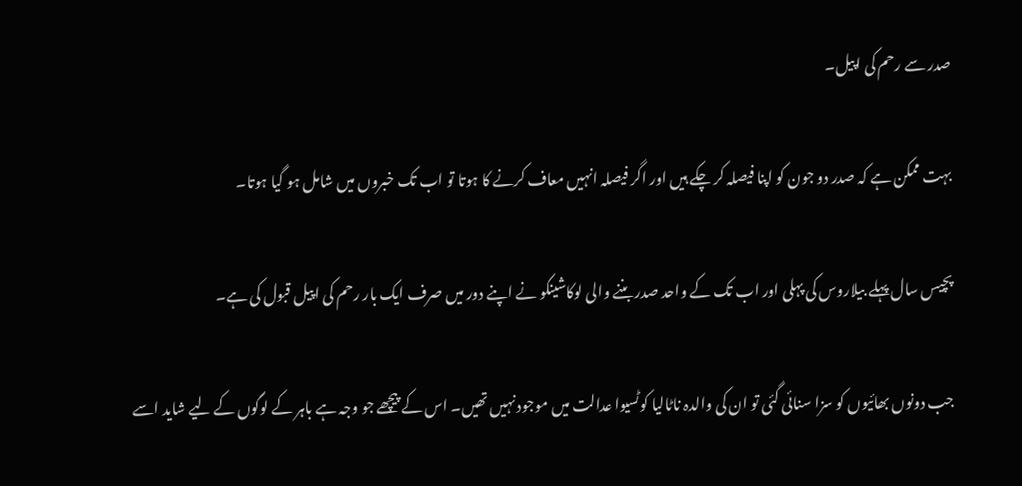صدر سے رحم کی اپیل۔

بہت ممکن ہے کہ صدر دو جون کو اپنا فیصلہ کر چکے ہیں اور اگر فیصلہ انہیں معاف کرنے کا ہوتا تو اب تک خبروں میں شامل ہو گیا ہوتا۔

پچیس سال پہلے بیلاروس کی پہلی اور اب تک کے واحد صدر بننے والی لوکاشینکو نے اپنے دور میں صرف ایک بار رحم کی اپیل قبول کی ہے۔

جب دونوں بھائیوں کو سزا سنائی گئی تو ان کی والدہ ناٹالیا کوٹسیوا عدالت میں موجود نہیں تھیں۔ اس کے پیچھے جو وجہ ہے باہر کے لوگوں کے لیے شاید اسے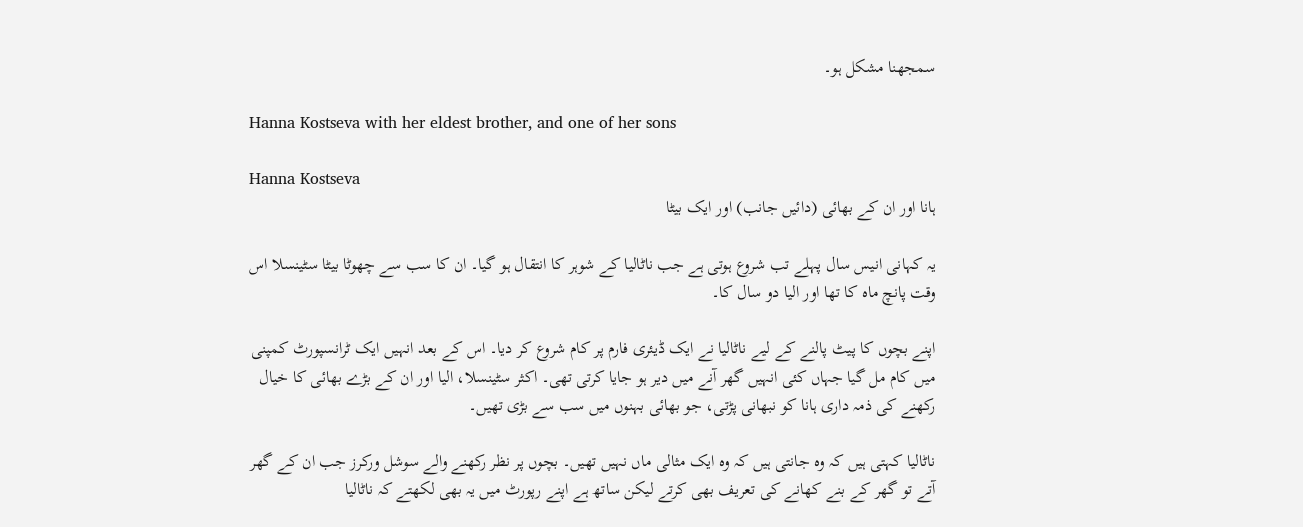سمجھنا مشکل ہو۔

Hanna Kostseva with her eldest brother, and one of her sons

Hanna Kostseva
ہانا اور ان کے بھائی (دائیں جانب) اور ایک بیٹا

یہ کہانی انیس سال پہلے تب شروع ہوتی ہے جب ناٹالیا کے شوہر کا انتقال ہو گیا۔ ان کا سب سے چھوٹا بیٹا سٹینسلا اس وقت پانچ ماہ کا تھا اور الیا دو سال کا۔

اپنے بچوں کا پیٹ پالنے کے لیے ناٹالیا نے ایک ڈیئری فارم پر کام شروع کر دیا۔ اس کے بعد انہیں ایک ٹرانسپورٹ کمپنی میں کام مل گیا جہاں کئی انہیں گھر آنے میں دیر ہو جایا کرتی تھی۔ اکثر سٹینسلا، الیا اور ان کے بڑے بھائی کا خیال رکھنے کی ذمہ داری ہانا کو نبھانی پڑتی، جو بھائی بہنوں میں سب سے بڑی تھیں۔

ناٹالیا کہتی ہیں کہ وہ جانتی ہیں کہ وہ ایک مثالی ماں نہیں تھیں۔ بچوں پر نظر رکھنے والے سوشل ورکرز جب ان کے گھر آتے تو گھر کے بنے کھانے کی تعریف بھی کرتے لیکن ساتھ ہے اپنے رپورٹ میں یہ بھی لکھتے کہ ناٹالیا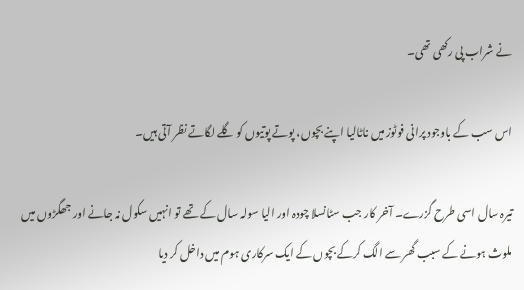نے شراب پی رکھی تھی۔

اس سب کے باوجود پرانی فوٹوز میں ناٹالیا اپنے بچوں، پوتے پوتیوں کو گلے لگاتے نظر آتی ہیں۔

تیرہ سال اسی طرح گزرے۔ آخر کار جب سٹانسلا چودہ اور الیا سولہ سال کے تھے تو انہیں سکول نہ جانے اور جھگڑوں میں ملوث ہونے کے سبب گھر سے الگ کرکے بچوں کے ایک سرکاری ہوم میں داخل کر دیا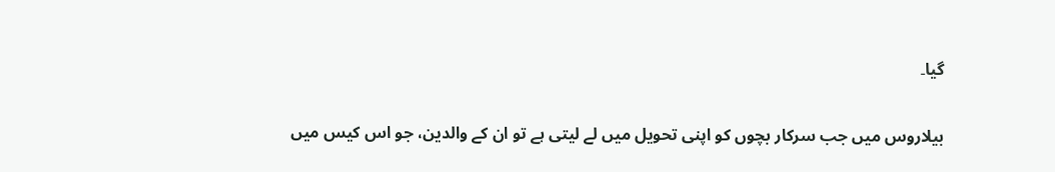گیا۔

بیلاروس میں جب سرکار بچوں کو اپنی تحویل میں لے لیتی ہے تو ان کے والدین، جو اس کیس میں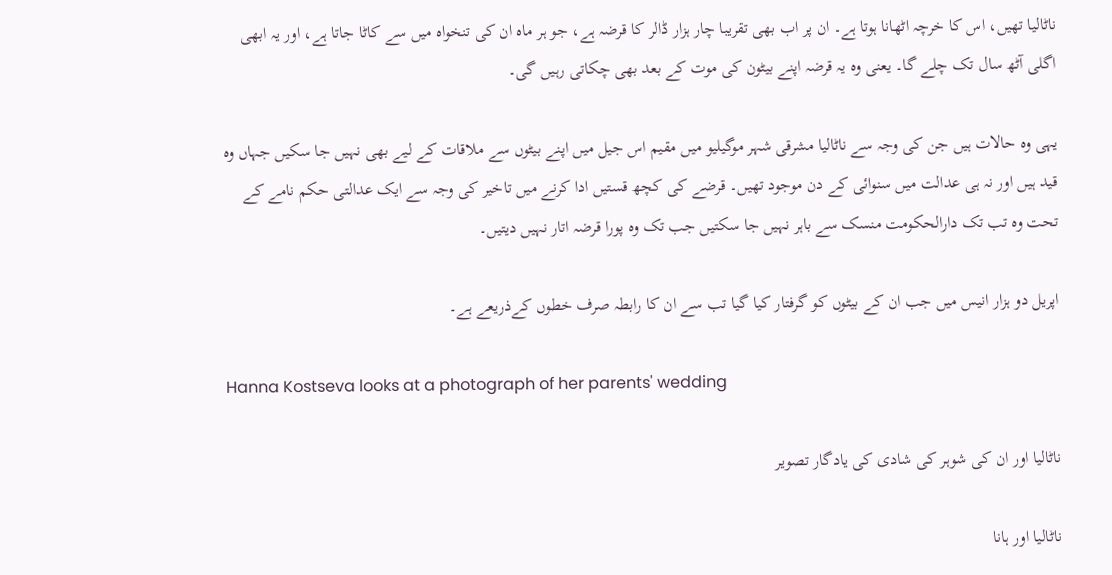ناٹالیا تھیں، اس کا خرچہ اٹھانا ہوتا ہے۔ ان پر اب بھی تقریبا چار ہزار ڈالر کا قرضہ ہے، جو ہر ماہ ان کی تنخواہ میں سے کاٹا جاتا ہے، اور یہ ابھی اگلی آٹھ سال تک چلے گا۔ یعنی وہ یہ قرضہ اپنے بیٹون کی موت کے بعد بھی چکاتی رہیں گی۔

یہی وہ حالات ہیں جن کی وجہ سے ناٹالیا مشرقی شہر موگیلیو میں مقیم اس جیل میں اپنے بیٹوں سے ملاقات کے لیے بھی نہیں جا سکیں جہاں وہ قید ہیں اور نہ ہی عدالت میں سنوائی کے دن موجود تھیں۔ قرضے کی کچھ قستیں ادا کرنے میں تاخیر کی وجہ سے ایک عدالتی حکم نامے کے تحت وہ تب تک دارالحکومت منسک سے باہر نہیں جا سکتیں جب تک وہ پورا قرضہ اتار نہیں دیتیں۔

اپریل دو ہزار انیس میں جب ان کے بیٹوں کو گرفتار کیا گیا تب سے ان کا رابطہ صرف خطوں کےذریعے ہے۔

Hanna Kostseva looks at a photograph of her parents' wedding

ناٹالیا اور ان کی شوہر کی شادی کی یادگار تصویر

ناٹالیا اور ہانا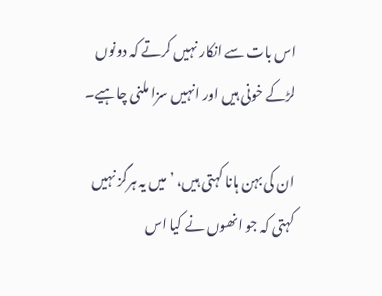اس بات سے انکار نہیں کرتے کہ دونوں لڑکے خونی ہیں اور انہیں سزا ملنی چاہیے۔

ان کی بہن ہانا کہتی ہیں، ’میں یہ ہرگز نہیں کہتی کہ جو انھوں نے کیا اس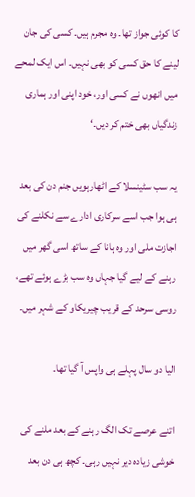کا کوئی جواز تھا۔ وہ مجرم ہیں۔ کسی کی جان لینے کا حق کسی کو بھی نہیں۔ اس ایک لمحے میں انھوں نے کسی اور، خود اپنی اور ہماری زندگیاں بھی ختم کر دیں۔‘

یہ سب سٹینسلا کے اٹھارہویں جنم دن کی بعد ہی ہوا جب اسے سرکاری ادارے سے نکلنے کی اجازت ملی اور وہ ہانا کے ساتھ اسی گھر میں رہنے کے لیے گیا جہاں وہ سب بڑے ہوئے تھے، روسی سرحد کے قریب چیریکاو کے شہر میں۔

الیا دو سال پہلے ہی واپس آ گیا تھا۔

اتنے عرصے تک الگ رہنے کے بعد ملنے کی خوشی زیادہ دیر نہیں رہی۔ کچھ ہی دن بعد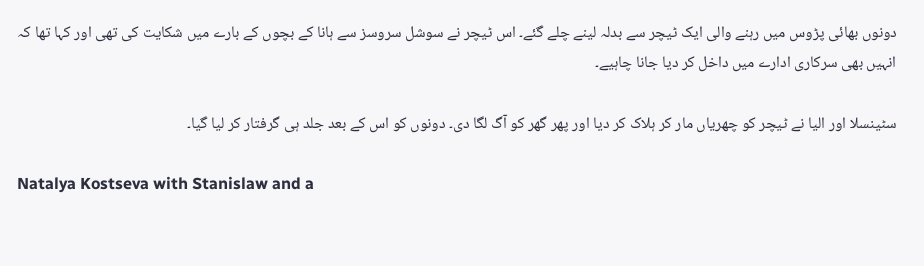دونوں بھائی پڑوس میں رہنے والی ایک ٹیچر سے بدلہ لینے چلے گئے۔ اس ٹیچر نے سوشل سروسز سے ہانا کے بچوں کے بارے میں شکایت کی تھی اور کہا تھا کہ انہیں بھی سرکاری ادارے میں داخل کر دیا جانا چاہیے۔

سٹینسلا اور الیا نے ٹیچر کو چھریاں مار کر ہلاک کر دیا اور پھر گھر کو آگ لگا دی۔ دونوں کو اس کے بعد جلد ہی گرفتار کر لیا گیا۔

Natalya Kostseva with Stanislaw and a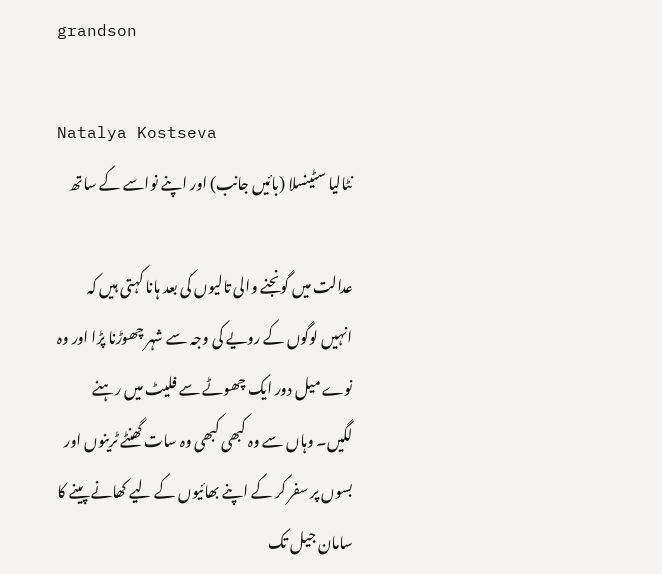grandson

Natalya Kostseva
نٹالیا سٹینسلا (بائیں جانب) اور اپنے نواسے کے ساتھ

عدالت میں گونجنے والی تالیوں کی بعد ہانا کہتی ہیں کہ انہیں لوگوں کے رویے کی وجہ سے شہر چھوڑنا پڑا اور وہ نوے میل دور ایک چھوٹے سے فلیٹ میں رہنے لگیں۔ وہاں سے وہ کبھی کبھی وہ سات گھنٹے ٹرینوں اور بسوں پر سفر کر کے اپنے بھائیوں کے لیے کھانے پینے کا سامان جیل تک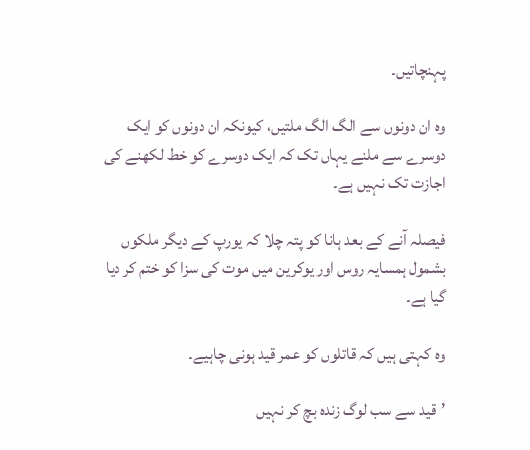پہنچاتیں۔

وہ ان دونوں سے الگ الگ ملتیں، کیونکہ ان دونوں کو ایک دوسرے سے ملنے یہاں تک کہ ایک دوسرے کو خط لکھنے کی اجازت تک نہیں ہے۔

فیصلہ آنے کے بعد ہانا کو پتہ چلا کہ یورپ کے دیگر ملکوں بشمول ہمسایہ روس اور یوکرین میں موت کی سزا کو ختم کر دیا گیا ہے۔

وہ کہتی ہیں کہ قاتلوں کو عمر قید ہونی چاہیے۔

’قید سے سب لوگ زندہ بچ کر نہیں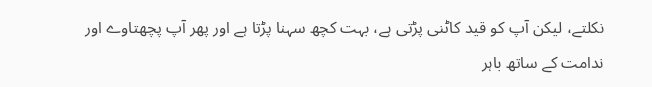نکلتے، لیکن آپ کو قید کاٹنی پڑتی ہے، بہت کچھ سہنا پڑتا ہے اور پھر آپ پچھتاوے اور ندامت کے ساتھ باہر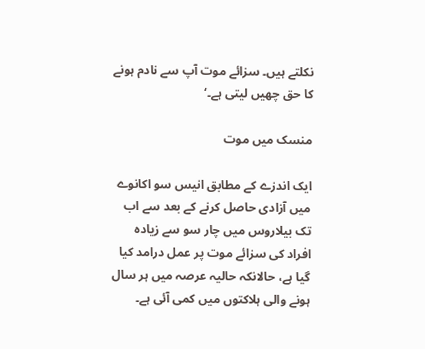نکلتے ہیں۔ سزائے موت آپ سے نادم ہونے کا حق چھیں لیتی ہے۔‘

منسک میں موت

ایک اندزے کے مطابق انیس سو اکانوے میں آزادی حاصل کرنے کے بعد سے اب تک بیلاروس میں چار سو سے زیادہ افراد کی سزائے موت پر عمل درامد کیا گیا ہے، حالانکہ حالیہ عرصہ میں ہر سال ہونے والی ہلاکتوں میں کمی آئی ہے۔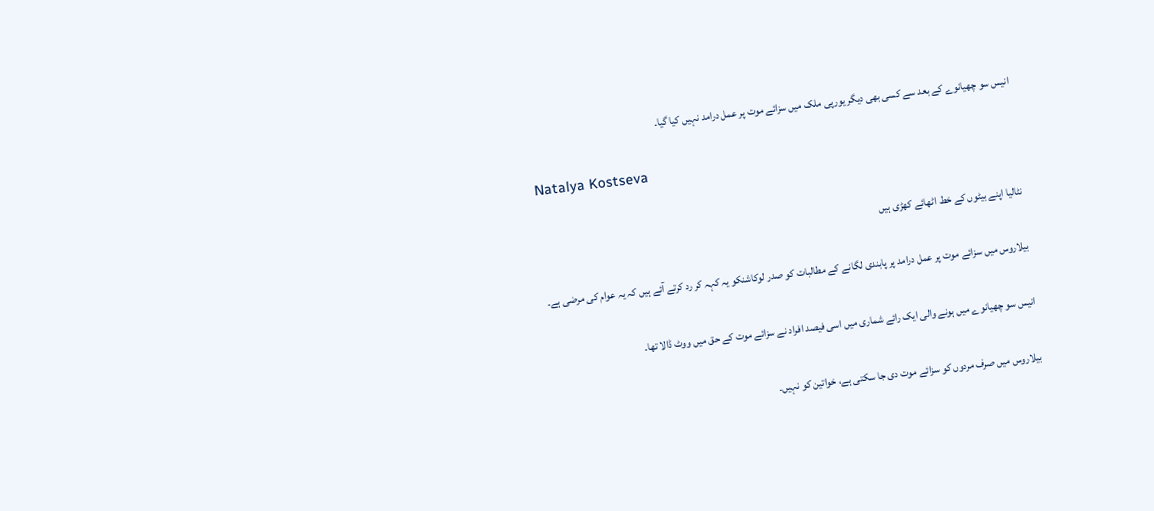انیس سو چھیانوے کے بعد سے کسی بھی دیگر یورپی ملک میں سزائے موت پر عمل درامد نہیں کیا گیا۔

Natalya Kostseva

نٹالیا اپنے بیٹوں کے خط اٹھائے کھڑی ہیں

بیلاروس میں سزائے موت پر عمل درامد پر پابندی لگانے کے مطالبات کو صدر لوکاشنکو یہ کہہ کر رد کرتے آئے ہیں کہ یہ عوام کی مرضی ہے۔

انیس سو چھیانوے میں ہونے والی ایک رائے شماری میں اسی فیصد افراد نے سزائے موت کے حق میں ووٹ ڈالا تھا۔

بیلاروس میں صرف مردوں کو سزائے موت دی جا سکتی ہے، خواتین کو نہیں۔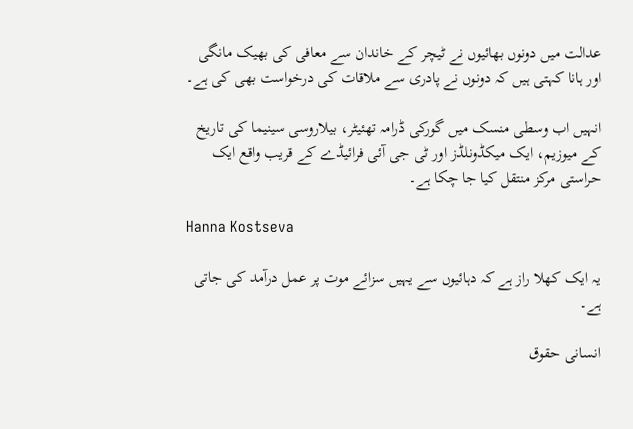عدالت میں دونوں بھائیوں نے ٹیچر کے خاندان سے معافی کی بھیک مانگی اور ہانا کہتی ہیں کہ دونوں نے پادری سے ملاقات کی درخواست بھی کی ہے۔

انہیں اب وسطی منسک میں گورکی ڈرامہ تھئیٹر، بیلاروسی سینیما کی تاریخ کے میوزیم، ایک میکڈونلڈز اور ٹی جی آئی فرائیڈے کے قریب واقع ایک حراستی مرکز منتقل کیا جا چکا ہے۔

Hanna Kostseva

یہ ایک کھلا راز ہے کہ دہائیوں سے یہیں سزائے موت پر عمل درآمد کی جاتی ہے۔

انسانی حقوق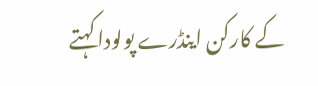کے کارکن اینڈرے پولودا کہتے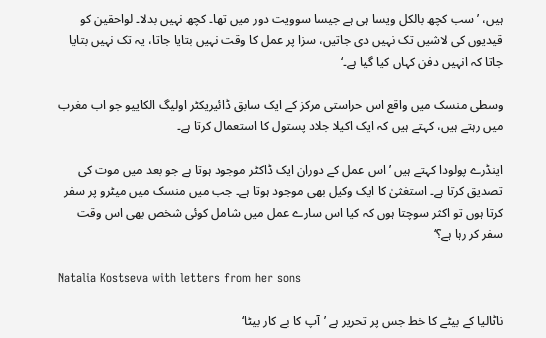ہیں، ’سب کچھ بالکل ویسا ہی ہے جیسا سوویت دور میں تھا۔ کچھ نہیں بدلا۔ لواحقین کو قیدیوں کی لاشیں تک نہیں دی جاتیں، سزا پر عمل کا وقت نہیں بتایا جاتا، یہ تک نہیں بتایا جاتا کہ انہیں دفن کہاں کیا گیا ہے۔‘

وسطی منسک میں واقع اس حراستی مرکز کے ایک سابق ڈائیریکٹر اولیگ الکاییو جو اب مغرب میں رہتے ہیں، کہتے ہیں کہ ایک اکیلا جلاد پستول کا استعمال کرتا ہے۔

اینڈرے پولودا کہتے ہیں ’اس عمل کے دوران ایک ڈاکٹر موجود ہوتا ہے جو بعد میں موت کی تصدیق کرتا ہے۔ استغثیٰ کا ایک وکیل بھی موجود ہوتا ہے۔ جب میں منسک میں میٹرو پر سفر کرتا ہوں تو اکثر سوچتا ہوں کہ کیا اس سارے عمل میں شامل کوئی شخص بھی اس وقت سفر کر رہا ہے؟‘

Natalia Kostseva with letters from her sons

ناٹالیا کے بیٹے کا خط جس پر تحریر ہے ’آپ کا بے کار بیٹا‘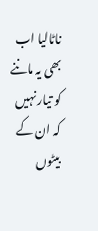ناٹالیا اب بھی یہ ماننے کو تیار نہیں کہ ان کے بیٹوں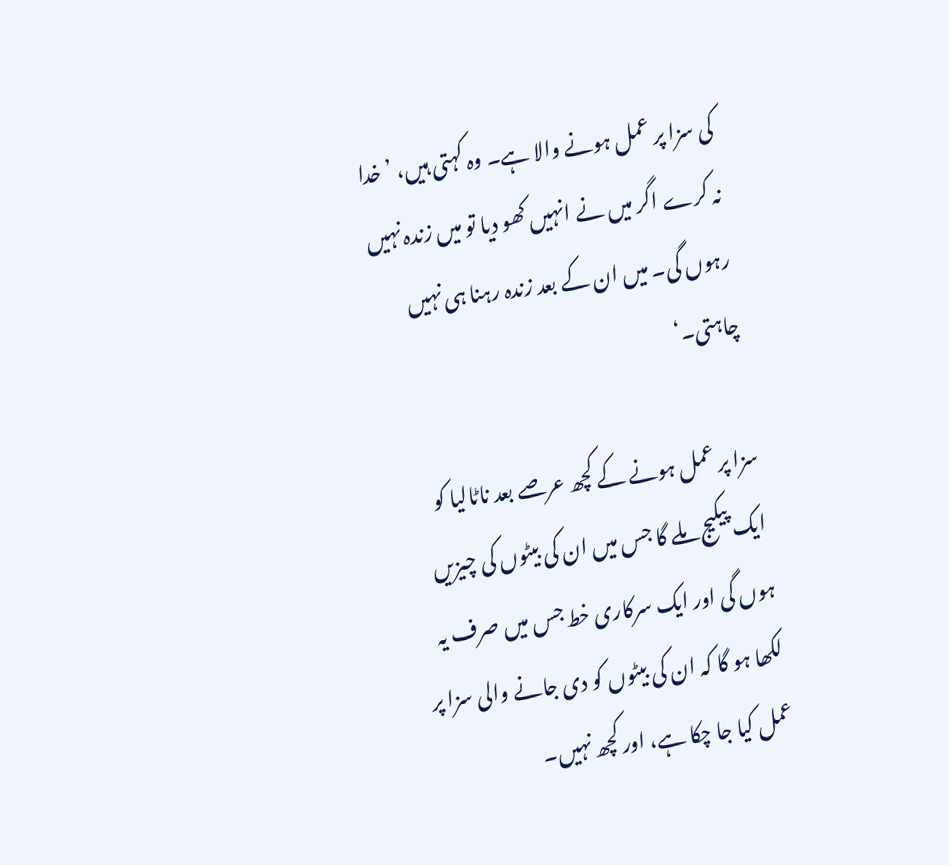کی سزا پر عمل ہونے والا ہے۔ وہ کہتی ہیں، ’خدا نہ کرے اگر میں نے انہیں کھو دیا تو میں زندہ نہیں رہوں گی۔ میں ان کے بعد زندہ رہنا ہی نہیں چاہتی۔‘

سزا پر عمل ہونے کے کچھ عرصے بعد ناٹالیا کو ایک پیکیج ملے گا جس میں ان کی بیٹوں کی چیزیں ہوں گی اور ایک سرکاری خط جس میں صرف یہ لکھا ہو گا کہ ان کی بیٹوں کو دی جانے والی سزا پر عمل کیا جا چکا ہے، اور کچھ نہیں۔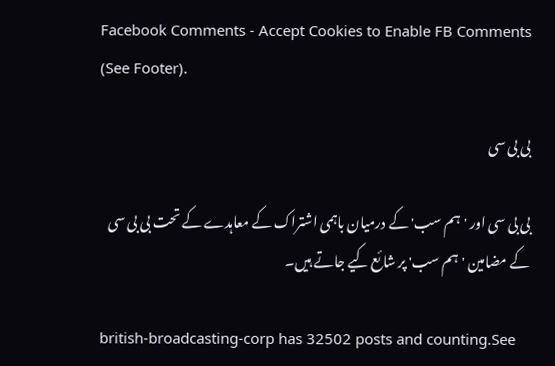Facebook Comments - Accept Cookies to Enable FB Comments (See Footer).

بی بی سی

بی بی سی اور 'ہم سب' کے درمیان باہمی اشتراک کے معاہدے کے تحت بی بی سی کے مضامین 'ہم سب' پر شائع کیے جاتے ہیں۔

british-broadcasting-corp has 32502 posts and counting.See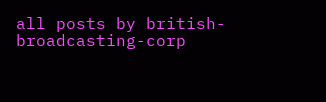all posts by british-broadcasting-corp